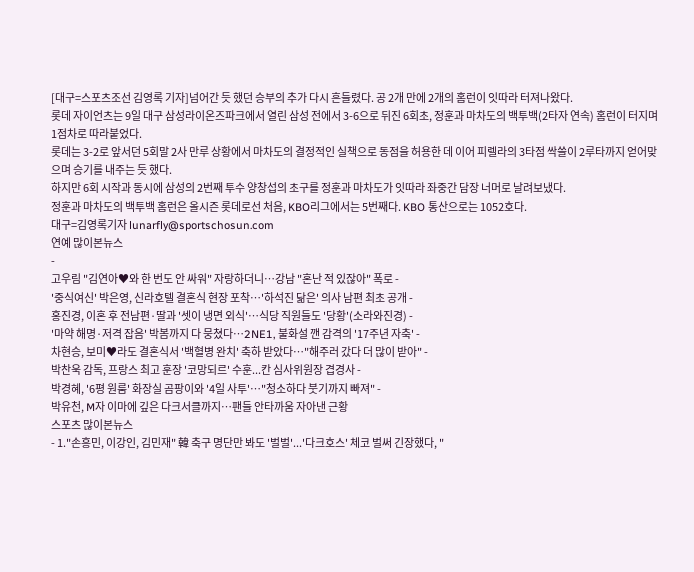[대구=스포츠조선 김영록 기자]넘어간 듯 했던 승부의 추가 다시 흔들렸다. 공 2개 만에 2개의 홈런이 잇따라 터져나왔다.
롯데 자이언츠는 9일 대구 삼성라이온즈파크에서 열린 삼성 전에서 3-6으로 뒤진 6회초, 정훈과 마차도의 백투백(2타자 연속) 홈런이 터지며 1점차로 따라붙었다.
롯데는 3-2로 앞서던 5회말 2사 만루 상황에서 마차도의 결정적인 실책으로 동점을 허용한 데 이어 피렐라의 3타점 싹쓸이 2루타까지 얻어맞으며 승기를 내주는 듯 했다.
하지만 6회 시작과 동시에 삼성의 2번째 투수 양창섭의 초구를 정훈과 마차도가 잇따라 좌중간 담장 너머로 날려보냈다.
정훈과 마차도의 백투백 홈런은 올시즌 롯데로선 처음, KBO리그에서는 5번째다. KBO 통산으로는 1052호다.
대구=김영록기자 lunarfly@sportschosun.com
연예 많이본뉴스
-
고우림 "김연아♥와 한 번도 안 싸워" 자랑하더니…강남 "혼난 적 있잖아" 폭로 -
'중식여신' 박은영, 신라호텔 결혼식 현장 포착…'하석진 닮은' 의사 남편 최초 공개 -
홍진경, 이혼 후 전남편·딸과 '셋이 냉면 외식'…식당 직원들도 '당황'(소라와진경) -
'마약 해명·저격 잡음' 박봄까지 다 뭉쳤다…2NE1, 불화설 깬 감격의 '17주년 자축' -
차현승, 보미♥라도 결혼식서 '백혈병 완치' 축하 받았다…"해주러 갔다 더 많이 받아" -
박찬욱 감독, 프랑스 최고 훈장 '코망되르' 수훈...칸 심사위원장 겹경사 -
박경혜, '6평 원룸' 화장실 곰팡이와 '4일 사투'…"청소하다 붓기까지 빠져" -
박유천, M자 이마에 깊은 다크서클까지…팬들 안타까움 자아낸 근황
스포츠 많이본뉴스
- 1."손흥민, 이강인, 김민재" 韓 축구 명단만 봐도 '벌벌'...'다크호스' 체코 벌써 긴장했다, "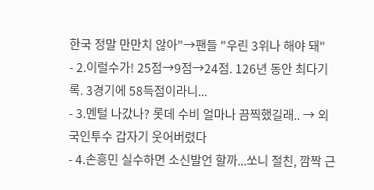한국 정말 만만치 않아"→팬들 "우린 3위나 해야 돼"
- 2.이럴수가! 25점→9점→24점. 126년 동안 최다기록. 3경기에 58득점이라니...
- 3.멘털 나갔나? 롯데 수비 얼마나 끔찍했길래.. → 외국인투수 갑자기 웃어버렸다
- 4.손흥민 실수하면 소신발언 할까...쏘니 절친, 깜짝 근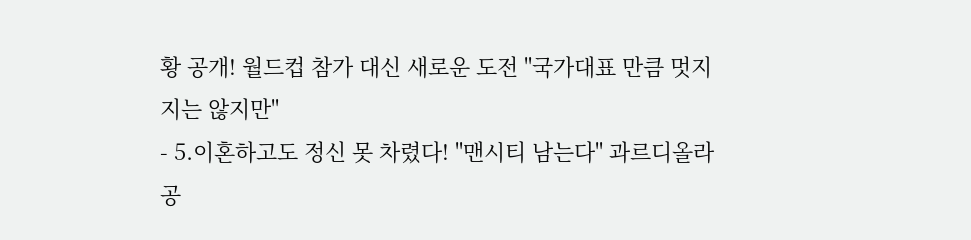황 공개! 월드컵 참가 대신 새로운 도전 "국가대표 만큼 멋지지는 않지만"
- 5.이혼하고도 정신 못 차렸다! "맨시티 남는다" 과르디올라 공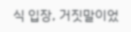식 입장, 거짓말이었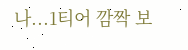나...1티어 깜짝 보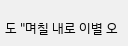도 "며칠 내로 이별 오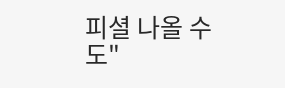피셜 나올 수도"